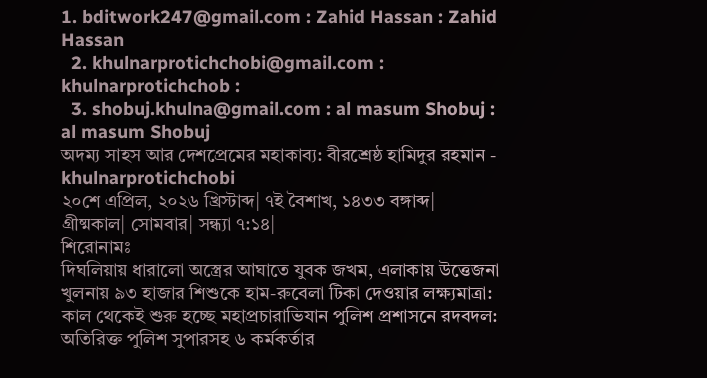1. bditwork247@gmail.com : Zahid Hassan : Zahid Hassan
  2. khulnarprotichchobi@gmail.com : khulnarprotichchob :
  3. shobuj.khulna@gmail.com : al masum Shobuj : al masum Shobuj
অদম্য সাহস আর দেশপ্রেমের মহাকাব্য: বীরশ্রেষ্ঠ হামিদুর রহমান - khulnarprotichchobi
২০শে এপ্রিল, ২০২৬ খ্রিস্টাব্দ| ৭ই বৈশাখ, ১৪৩৩ বঙ্গাব্দ| গ্রীষ্মকাল| সোমবার| সন্ধ্যা ৭:১৪|
শিরোনামঃ
দিঘলিয়ায় ধারালো অস্ত্রের আঘাতে যুবক জখম, এলাকায় উত্তেজনা খুলনায় ৯৩ হাজার শিশুকে হাম-রুবেলা টিকা দেওয়ার লক্ষ্যমাত্রা: কাল থেকেই শুরু হচ্ছে মহাপ্রচারাভিযান পুলিশ প্রশাসনে রদবদল: অতিরিক্ত পুলিশ সুপারসহ ৬ কর্মকর্তার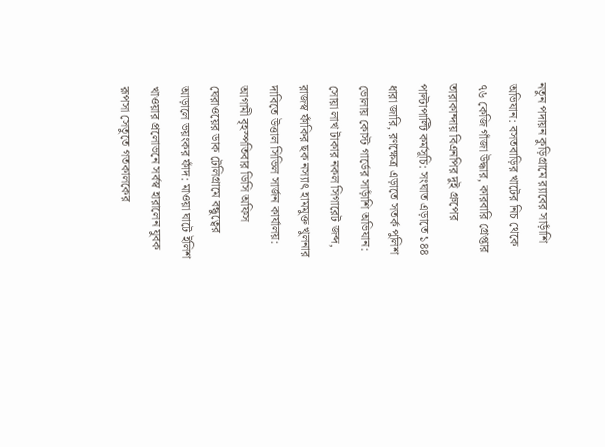নতুন পদায়ন কুড়িগ্রামে র‍্যাবের সাড়াঁশি অভিযান: বসতবাড়ির খাটের নিচ থেকে ৭৬ কেজি গাঁজা উদ্ধার, কারবারি গ্রেপ্তার তারাকান্দায় বিএনপির দুই গ্রুপের পাল্টাপাল্টি কর্মসূচি: সংঘাত এড়াতে ১৪৪ ধারা জারি, রণক্ষেত্র এড়াতে সতর্ক পুলিশ ভোলায় কোস্ট গার্ডের সাড়াঁশি অভিযান: সোয়া লাখ টাকার নকল সিগারেট জব্দ, রাজস্ব ফাঁকির ছক নস্যাৎ হামমুক্ত খুলনার দাবিতে উত্তাল সিভিল সার্জন কার্যালয়: আগামী বৃহস্পতিবার ডিসি অফিস ঘেরাওয়ের ডাক টেলিগ্রামে বন্ধুত্বের আড়ালে ভয়ংকর ফাঁদ: মাওয়া ঘাটে ইলিশ খাওয়ার প্রলোভনে সর্বস্ব হারালেন যুবক রূপসা সেতুতে গতকালকের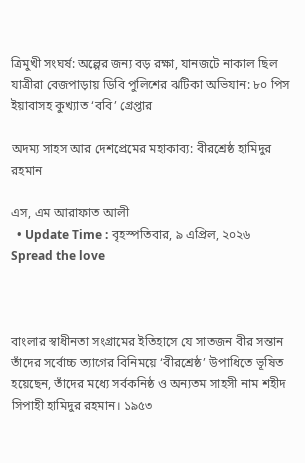ত্রিমুখী সংঘর্ষ: অল্পের জন্য বড় রক্ষা, যানজটে নাকাল ছিল যাত্রীরা বেজপাড়ায় ডিবি পুলিশের ঝটিকা অভিযান: ৮০ পিস ইয়াবাসহ কুখ্যাত ‘ববি’ গ্রেপ্তার

অদম্য সাহস আর দেশপ্রেমের মহাকাব্য: বীরশ্রেষ্ঠ হামিদুর রহমান

এস, এম আরাফাত আলী
  • Update Time : বৃহস্পতিবার, ৯ এপ্রিল, ২০২৬
Spread the love



বাংলার স্বাধীনতা সংগ্রামের ইতিহাসে যে সাতজন বীর সন্তান তাঁদের সর্বোচ্চ ত্যাগের বিনিময়ে ‘বীরশ্রেষ্ঠ’ উপাধিতে ভূষিত হয়েছেন, তাঁদের মধ্যে সর্বকনিষ্ঠ ও অন্যতম সাহসী নাম শহীদ সিপাহী হামিদুর রহমান। ১৯৫৩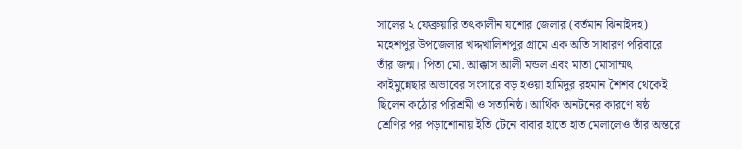সালের ২ ফেব্রুয়ারি তৎকালীন যশোর জেলার (বর্তমান ঝিনাইদহ) মহেশপুর উপজেলার খদ্দখালিশপুর গ্রামে এক অতি সাধারণ পরিবারে তাঁর জন্ম। পিতা মো. আক্কাস আলী মন্ডল এবং মাতা মোসাম্মৎ কাইমুন্নেছার অভাবের সংসারে বড় হওয়া হামিদুর রহমান শৈশব থেকেই ছিলেন কঠোর পরিশ্রমী ও সত্যনিষ্ঠ। আর্থিক অনটনের কারণে ষষ্ঠ শ্রেণির পর পড়াশোনায় ইতি টেনে বাবার হাতে হাত মেলালেও তাঁর অন্তরে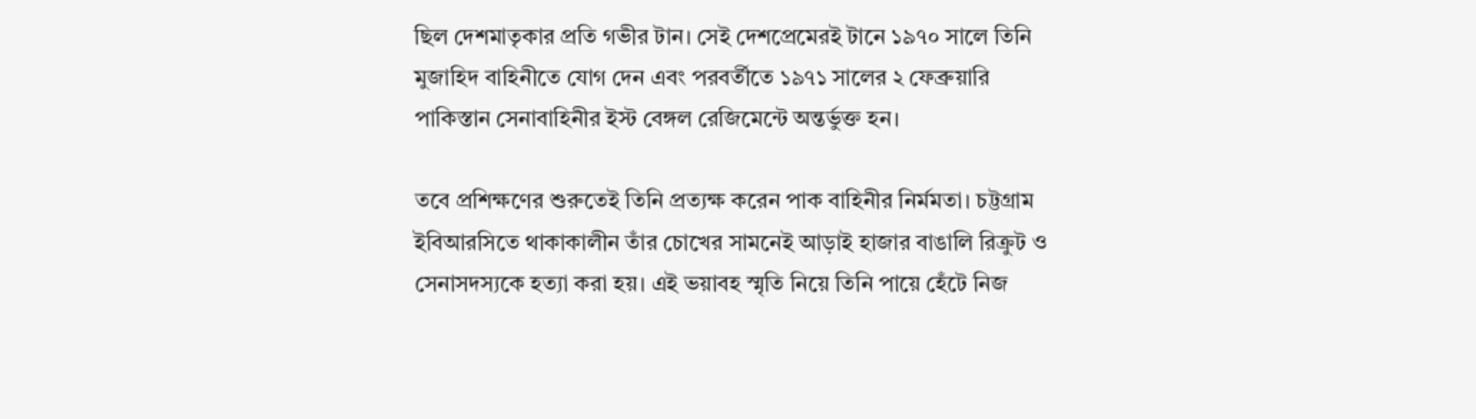ছিল দেশমাতৃকার প্রতি গভীর টান। সেই দেশপ্রেমেরই টানে ১৯৭০ সালে তিনি মুজাহিদ বাহিনীতে যোগ দেন এবং পরবর্তীতে ১৯৭১ সালের ২ ফেব্রুয়ারি পাকিস্তান সেনাবাহিনীর ইস্ট বেঙ্গল রেজিমেন্টে অন্তর্ভুক্ত হন।

তবে প্রশিক্ষণের শুরুতেই তিনি প্রত্যক্ষ করেন পাক বাহিনীর নির্মমতা। চট্টগ্রাম ইবিআরসিতে থাকাকালীন তাঁর চোখের সামনেই আড়াই হাজার বাঙালি রিক্রুট ও সেনাসদস্যকে হত্যা করা হয়। এই ভয়াবহ স্মৃতি নিয়ে তিনি পায়ে হেঁটে নিজ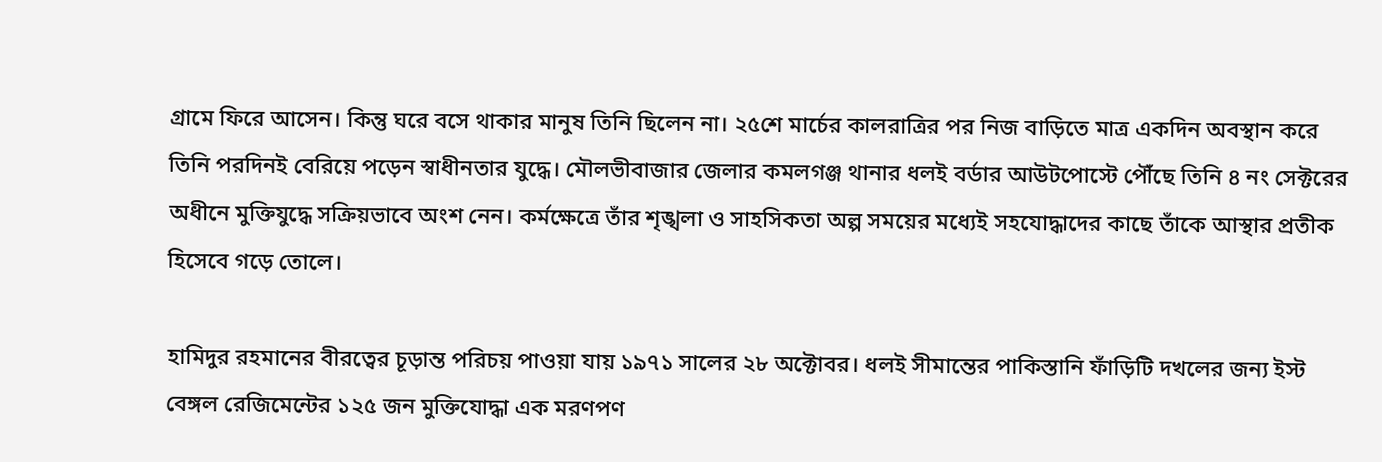গ্রামে ফিরে আসেন। কিন্তু ঘরে বসে থাকার মানুষ তিনি ছিলেন না। ২৫শে মার্চের কালরাত্রির পর নিজ বাড়িতে মাত্র একদিন অবস্থান করে তিনি পরদিনই বেরিয়ে পড়েন স্বাধীনতার যুদ্ধে। মৌলভীবাজার জেলার কমলগঞ্জ থানার ধলই বর্ডার আউটপোস্টে পৌঁছে তিনি ৪ নং সেক্টরের অধীনে মুক্তিযুদ্ধে সক্রিয়ভাবে অংশ নেন। কর্মক্ষেত্রে তাঁর শৃঙ্খলা ও সাহসিকতা অল্প সময়ের মধ্যেই সহযোদ্ধাদের কাছে তাঁকে আস্থার প্রতীক হিসেবে গড়ে তোলে।

হামিদুর রহমানের বীরত্বের চূড়ান্ত পরিচয় পাওয়া যায় ১৯৭১ সালের ২৮ অক্টোবর। ধলই সীমান্তের পাকিস্তানি ফাঁড়িটি দখলের জন্য ইস্ট বেঙ্গল রেজিমেন্টের ১২৫ জন মুক্তিযোদ্ধা এক মরণপণ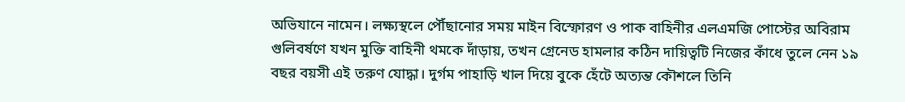অভিযানে নামেন। লক্ষ্যস্থলে পৌঁছানোর সময় মাইন বিস্ফোরণ ও পাক বাহিনীর এলএমজি পোস্টের অবিরাম গুলিবর্ষণে যখন মুক্তি বাহিনী থমকে দাঁড়ায়, তখন গ্রেনেড হামলার কঠিন দায়িত্বটি নিজের কাঁধে তুলে নেন ১৯ বছর বয়সী এই তরুণ যোদ্ধা। দুর্গম পাহাড়ি খাল দিয়ে বুকে হেঁটে অত্যন্ত কৌশলে তিনি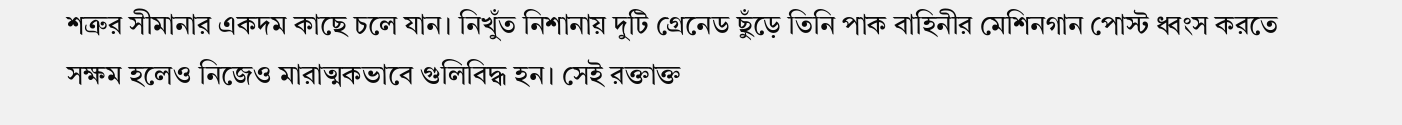শত্রুর সীমানার একদম কাছে চলে যান। নিখুঁত নিশানায় দুটি গ্রেনেড ছুঁড়ে তিনি পাক বাহিনীর মেশিনগান পোস্ট ধ্বংস করতে সক্ষম হলেও নিজেও মারাত্মকভাবে গুলিবিদ্ধ হন। সেই রক্তাক্ত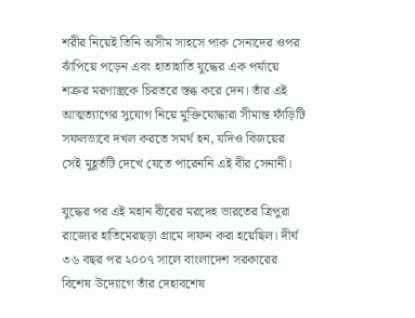শরীর নিয়েই তিনি অসীম সাহসে পাক সেনাদের ওপর ঝাঁপিয়ে পড়েন এবং হাতাহাতি যুদ্ধের এক পর্যায়ে শত্রুর মরণাস্ত্রকে চিরতরে স্তব্ধ করে দেন। তাঁর এই আত্মত্যাগের সুযোগ নিয়ে মুক্তিযোদ্ধারা সীমান্ত ফাঁড়িটি সফলভাবে দখল করতে সমর্থ হন, যদিও বিজয়ের সেই মুহূর্তটি দেখে যেতে পারেননি এই বীর সেনানী।

যুদ্ধের পর এই মহান বীরের মরদেহ ভারতের ত্রিপুরা রাজ্যের হাতিমেরছড়া গ্রামে দাফন করা হয়েছিল। দীর্ঘ ৩৬ বছর পর ২০০৭ সালে বাংলাদেশ সরকারের বিশেষ উদ্যোগে তাঁর দেহাবশেষ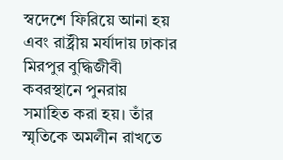স্বদেশে ফিরিয়ে আনা হয় এবং রাষ্ট্রীয় মর্যাদায় ঢাকার মিরপুর বুদ্ধিজীবী কবরস্থানে পুনরায় সমাহিত করা হয়। তাঁর স্মৃতিকে অমলীন রাখতে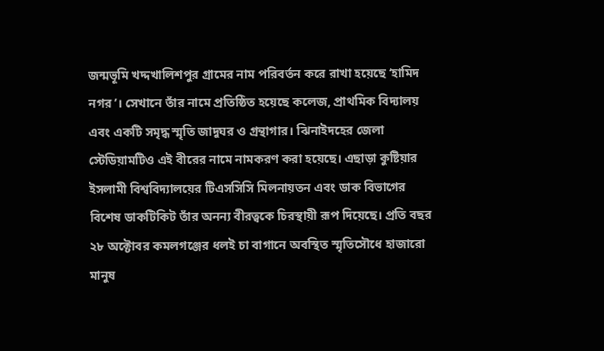জন্মভূমি খদ্দখালিশপুর গ্রামের নাম পরিবর্তন করে রাখা হয়েছে ‘হামিদ নগর’। সেখানে তাঁর নামে প্রতিষ্ঠিত হয়েছে কলেজ, প্রাথমিক বিদ্যালয় এবং একটি সমৃদ্ধ স্মৃতি জাদুঘর ও গ্রন্থাগার। ঝিনাইদহের জেলা স্টেডিয়ামটিও এই বীরের নামে নামকরণ করা হয়েছে। এছাড়া কুষ্টিয়ার ইসলামী বিশ্ববিদ্যালয়ের টিএসসিসি মিলনায়তন এবং ডাক বিভাগের বিশেষ ডাকটিকিট তাঁর অনন্য বীরত্বকে চিরস্থায়ী রূপ দিয়েছে। প্রতি বছর ২৮ অক্টোবর কমলগঞ্জের ধলই চা বাগানে অবস্থিত স্মৃতিসৌধে হাজারো মানুষ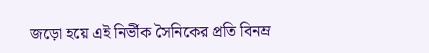জড়ো হয়ে এই নির্ভীক সৈনিকের প্রতি বিনম্র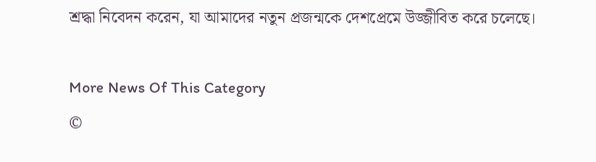শ্রদ্ধা নিবেদন করেন, যা আমাদের নতুন প্রজন্মকে দেশপ্রেমে উজ্জীবিত করে চলেছে।

More News Of This Category
©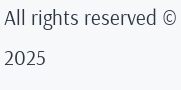All rights reserved © 2025